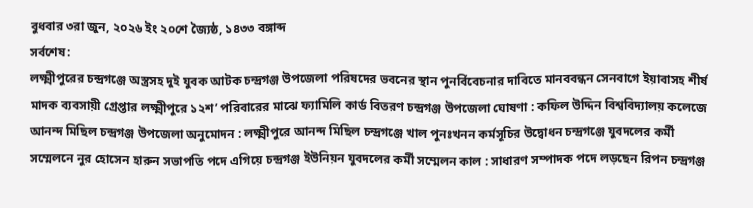বুধবার ৩রা জুন, ২০২৬ ইং ২০শে জ্যৈষ্ঠ, ১৪৩৩ বঙ্গাব্দ
সর্বশেষ:
লক্ষ্মীপুরের চন্দ্রগঞ্জে অস্ত্রসহ দুই যুবক আটক চন্দ্রগঞ্জ উপজেলা পরিষদের ভবনের স্থান পুনর্বিবেচনার দাবিতে মানববন্ধন সেনবাগে ইয়াবাসহ শীর্ষ মাদক ব্যবসায়ী গ্রেপ্তার লক্ষ্মীপুরে ১২শ’ পরিবারের মাঝে ফ্যামিলি কার্ড বিতরণ চন্দ্রগঞ্জ উপজেলা ঘোষণা : কফিল উদ্দিন বিশ্ববিদ্যালয় কলেজে আনন্দ মিছিল চন্দ্রগঞ্জ উপজেলা অনুমোদন : লক্ষ্মীপুরে আনন্দ মিছিল চন্দ্রগঞ্জে খাল পুনঃখনন কর্মসূচির উদ্বোধন চন্দ্রগঞ্জে যুবদলের কর্মী সম্মেলনে নুর হোসেন হারুন সভাপতি পদে এগিয়ে চন্দ্রগঞ্জ ইউনিয়ন যুবদলের কর্মী সম্মেলন কাল : সাধারণ সম্পাদক পদে লড়ছেন রিপন চন্দ্রগঞ্জ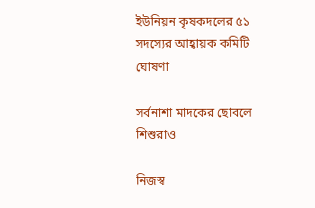ইউনিয়ন কৃষকদলের ৫১ সদস্যের আহ্বায়ক কমিটি ঘোষণা

সর্বনাশা মাদকের ছোবলে শিশুরাও

নিজস্ব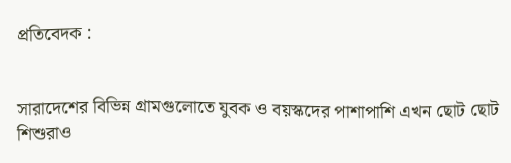প্রতিবেদক :


সারাদেশের বিভিন্ন গ্রামগুলোতে যুবক ও বয়স্কদের পাশাপাশি এখন ছোট ছোট শিশুরাও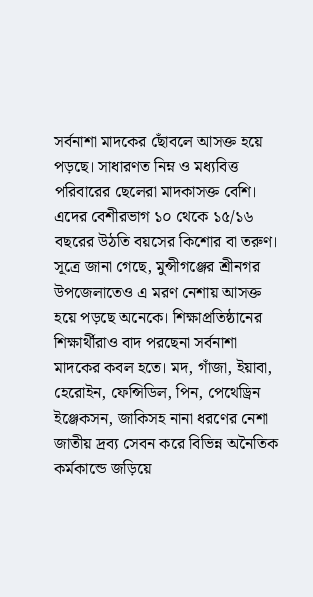সর্বনাশা মাদকের ছোঁবলে আসক্ত হয়ে পড়ছে। সাধারণত নিম্ন ও মধ্যবিত্ত পরিবারের ছেলেরা মাদকাসক্ত বেশি। এদের বেশীরভাগ ১০ থেকে ১৫/১৬ বছরের উঠতি বয়সের কিশোর বা তরুণ। সূত্রে জানা গেছে, মুন্সীগঞ্জের শ্রীনগর উপজেলাতেও এ মরণ নেশায় আসক্ত হয়ে পড়ছে অনেকে। শিক্ষাপ্রতিষ্ঠানের শিক্ষার্থীরাও বাদ পরছেনা সর্বনাশা মাদকের কবল হতে। মদ, গাঁজা, ইয়াবা, হেরোইন, ফেন্সিডিল, পিন, পেথেড্রিন ইঞ্জেকসন, জাকিসহ নানা ধরণের নেশা জাতীয় দ্রব্য সেবন করে বিভিন্ন অনৈতিক কর্মকান্ডে জড়িয়ে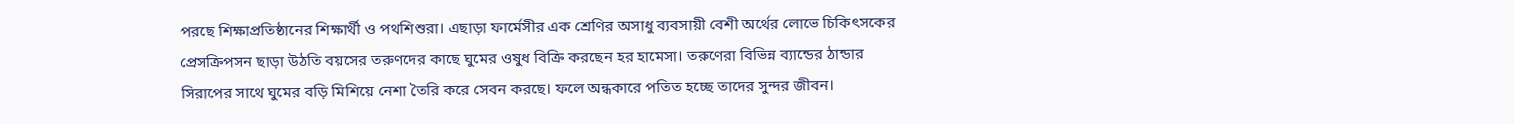পরছে শিক্ষাপ্রতিষ্ঠানের শিক্ষার্থী ও পথশিশুরা। এছাড়া ফার্মেসীর এক শ্রেণির অসাধু ব্যবসায়ী বেশী অর্থের লোভে চিকিৎসকের প্রেসক্রিপসন ছাড়া উঠতি বয়সের তরুণদের কাছে ঘুমের ওষুধ বিক্রি করছেন হর হামেসা। তরুণেরা বিভিন্ন ব্যান্ডের ঠান্ডার সিরাপের সাথে ঘুমের বড়ি মিশিয়ে নেশা তৈরি করে সেবন করছে। ফলে অন্ধকারে পতিত হচ্ছে তাদের সুন্দর জীবন।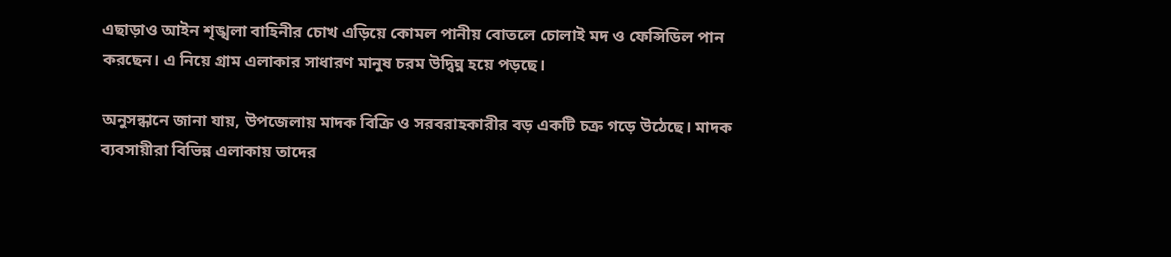এছাড়াও আইন শৃঙ্খলা বাহিনীর চোখ এড়িয়ে কোমল পানীয় বোতলে চোলাই মদ ও ফেন্সিডিল পান করছেন। এ নিয়ে গ্রাম এলাকার সাধারণ মানুষ চরম উদ্বিঘ্ন হয়ে পড়ছে।

অনুসন্ধানে জানা যায়, উপজেলায় মাদক বিক্রি ও সরবরাহকারীর বড় একটি চক্র গড়ে উঠেছে। মাদক ব্যবসায়ীরা বিভিন্ন এলাকায় তাদের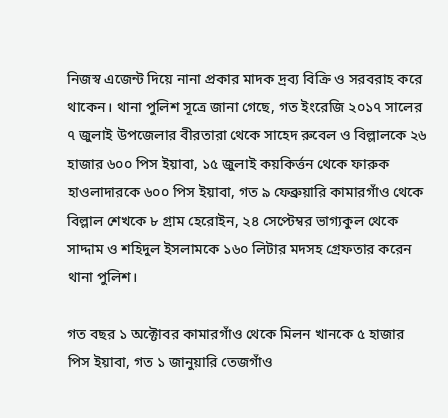নিজস্ব এজেন্ট দিয়ে নানা প্রকার মাদক দ্রব্য বিক্রি ও সরবরাহ করে থাকেন। থানা পুলিশ সূত্রে জানা গেছে, গত ইংরেজি ২০১৭ সালের ৭ জুলাই উপজেলার বীরতারা থেকে সাহেদ রুবেল ও বিল্লালকে ২৬ হাজার ৬০০ পিস ইয়াবা, ১৫ জুলাই কয়কির্ত্তন থেকে ফারুক হাওলাদারকে ৬০০ পিস ইয়াবা, গত ৯ ফেব্রুয়ারি কামারগাঁও থেকে বিল্লাল শেখকে ৮ গ্রাম হেরোইন, ২৪ সেপ্টেম্বর ভাগ্যকুল থেকে সাদ্দাম ও শহিদুল ইসলামকে ১৬০ লিটার মদসহ গ্রেফতার করেন থানা পুলিশ।

গত বছর ১ অক্টোবর কামারগাঁও থেকে মিলন খানকে ৫ হাজার পিস ইয়াবা, গত ১ জানুয়ারি তেজগাঁও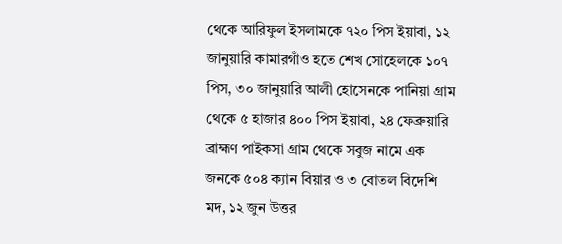থেকে আরিফুল ইসলামকে ৭২০ পিস ইয়াবা, ১২ জানুয়ারি কামারগাঁও হতে শেখ সোহেলকে ১০৭ পিস, ৩০ জানুয়ারি আলী হোসেনকে পানিয়া গ্রাম থেকে ৫ হাজার ৪০০ পিস ইয়াবা, ২৪ ফেব্রুয়ারি ব্রাহ্মণ পাইকসা গ্রাম থেকে সবুজ নামে এক জনকে ৫০৪ ক্যান বিয়ার ও ৩ বোতল বিদেশি মদ, ১২ জুন উত্তর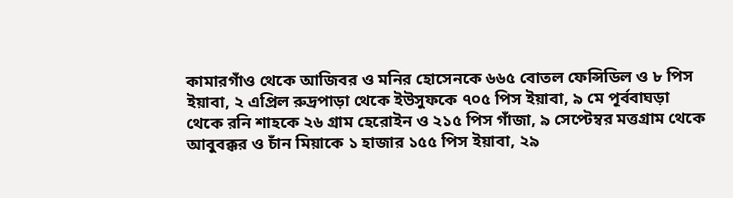কামারগাঁও থেকে আজিবর ও মনির হোসেনকে ৬৬৫ বোতল ফেন্সিডিল ও ৮ পিস ইয়াবা, ২ এপ্রিল রুদ্রপাড়া থেকে ইউসুফকে ৭০৫ পিস ইয়াবা, ৯ মে পূর্ববাঘড়া থেকে রনি শাহকে ২৬ গ্রাম হেরোইন ও ২১৫ পিস গাঁজা, ৯ সেপ্টেম্বর মত্তগ্রাম থেকে আবুবক্কর ও চাঁন মিয়াকে ১ হাজার ১৫৫ পিস ইয়াবা, ২৯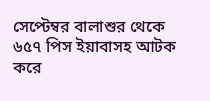সেপ্টেম্বর বালাশুর থেকে ৬৫৭ পিস ইয়াবাসহ আটক করে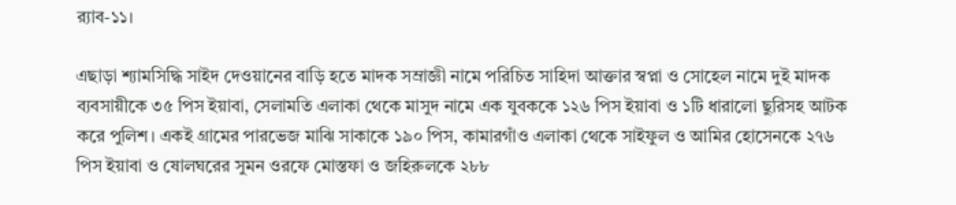র‌্যাব-১১।

এছাড়া শ্যামসিদ্ধি সাইদ দেওয়ানের বাড়ি হতে মাদক সম্রাজ্ঞী নামে পরিচিত সাহিদা আক্তার স্বপ্না ও সোহেল নামে দুই মাদক ব্যবসায়ীকে ৩৫ পিস ইয়াবা, সেলামতি এলাকা থেকে মাসুদ নামে এক যুবককে ১২৬ পিস ইয়াবা ও ১টি ধারালো ছুরিসহ আটক করে পুলিশ। একই গ্রামের পারভেজ মাঝি সাকাকে ১৯০ পিস, কামারগাঁও এলাকা থেকে সাইফুল ও আমির হোসেনকে ২৭৬ পিস ইয়াবা ও ষোলঘরের সুমন ওরফে মোস্তফা ও জহিরুলকে ২৮৮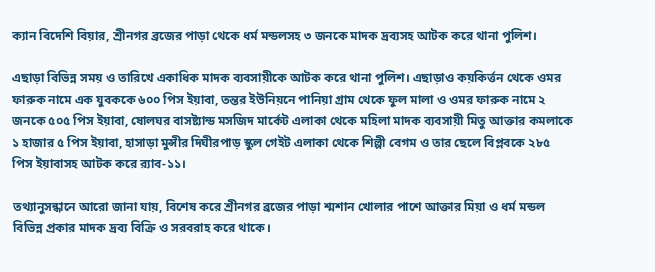ক্যান বিদেশি বিয়ার, শ্রীনগর ব্রজের পাড়া থেকে ধর্ম মন্ডলসহ ৩ জনকে মাদক দ্রব্যসহ আটক করে থানা পুলিশ।

এছাড়া বিভিন্ন সময় ও তারিখে একাধিক মাদক ব্যবসায়ীকে আটক করে থানা পুলিশ। এছাড়াও কয়কির্ত্তন থেকে ওমর ফারুক নামে এক যুবককে ৬০০ পিস ইয়াবা, তন্তর ইউনিয়নে পানিয়া গ্রাম থেকে ফুল মালা ও ওমর ফারুক নামে ২ জনকে ৫০৫ পিস ইয়াবা, ষোলঘর বাসষ্ট্যান্ড মসজিদ মার্কেট এলাকা থেকে মহিলা মাদক ব্যবসায়ী মিতু আক্তার কমলাকে ১ হাজার ৫ পিস ইয়াবা, হাসাড়া মুন্সীর দিঘীরপাড় স্কুল গেইট এলাকা থেকে শিল্পী বেগম ও তার ছেলে বিপ্লবকে ২৮৫ পিস ইয়াবাসহ আটক করে র‌্যাব-১১।

তথ্যানুসন্ধানে আরো জানা যায়, বিশেষ করে শ্রীনগর ব্রজের পাড়া শ্মশান খোলার পাশে আক্তার মিয়া ও ধর্ম মন্ডল বিভিন্ন প্রকার মাদক দ্রব্য বিক্রি ও সরবরাহ করে থাকে।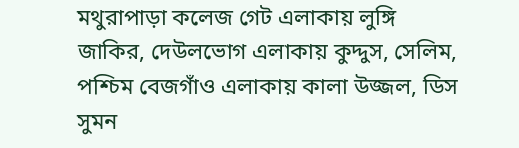মথুরাপাড়া কলেজ গেট এলাকায় লুঙ্গি জাকির, দেউলভোগ এলাকায় কুদ্দুস, সেলিম, পশ্চিম বেজগাঁও এলাকায় কালা উজ্জল, ডিস সুমন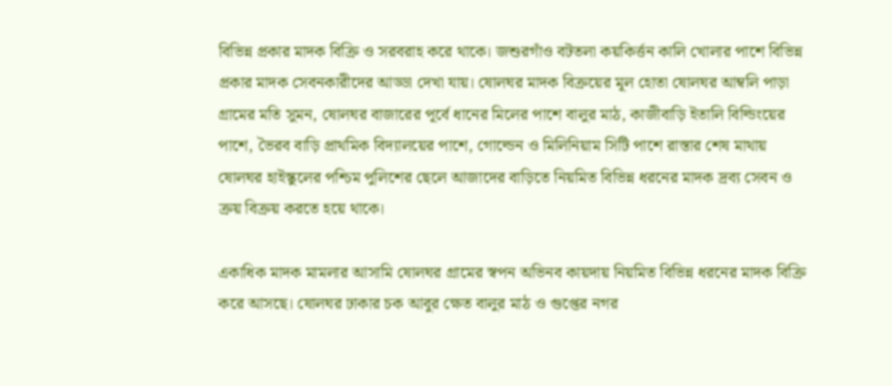বিভিন্ন প্রকার মাদক বিক্রি ও সরবরাহ করে থাকে। জশুরগাঁও বটতলা কয়কির্ত্তন কালি খোলার পাশে বিভিন্ন প্রকার মাদক সেবনকারীদের আড্ডা দেখা যায়। ষোলঘর মাদক বিক্রয়ের মূল হোতা ষোলঘর আম্বলি পাড়া গ্রামের মতি সুমন, ষোলঘর বাজারের পূর্বে ধানের মিলের পাশে বালুর মাঠ, কাজীবাড়ি ইতালি বিল্ডিংয়ের পাশে, ভৈরব বাড়ি প্রাথমিক বিদ্যালয়ের পাশে, গোল্ডেন ও মিলিনিয়াম সিটি পাশে রাস্তার শেষ মাথায় ষোলঘর হাইস্কুলের পশ্চিম পুলিশের ছেলে আজাদের বাড়িতে নিয়মিত বিভিন্ন ধরনের মাদক দ্রব্য সেবন ও ক্রয় বিক্রয় করতে হয়ে থাকে।

একাধিক মাদক মামলার আসামি ষোলঘর গ্রামের স্বপন অভিনব কায়দায় নিয়মিত বিভিন্ন ধরনের মাদক বিক্রি করে আসছে। ষোলঘর ঢাকার চক আবুর ক্ষেত বালুর মাঠ ও গুপ্তের নগর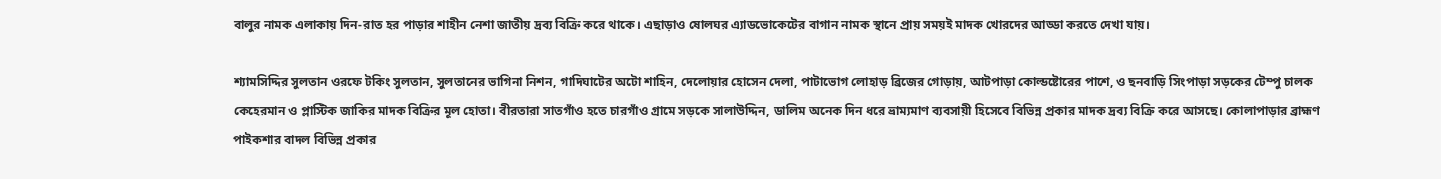বালুর নামক এলাকায় দিন-রাত হর পাড়ার শাহীন নেশা জাতীয় দ্রব্য বিক্রি করে থাকে। এছাড়াও ষোলঘর এ্যাডভোকেটের বাগান নামক স্থানে প্রায় সময়ই মাদক খোরদের আড্ডা করতে দেখা যায়।

শ্যামসিদ্দির সুলতান ওরফে টকিং সুলতান, সুলতানের ভাগিনা নিশন, গাদিঘাটের অটো শাহিন, দেলোয়ার হোসেন দেলা, পাটাভোগ লোহাড় ব্রিজের গোড়ায়, আটপাড়া কোল্ডষ্টোরের পাশে, ও ছনবাড়ি সিংপাড়া সড়কের টেম্পু চালক কেহেরমান ও প্লাস্টিক জাকির মাদক বিক্রির মূল হোতা। বীরতারা সাতগাঁও হতে চারগাঁও গ্রামে সড়কে সালাউদ্দিন, ডালিম অনেক দিন ধরে ভ্রাম্যমাণ ব্যবসায়ী হিসেবে বিভিন্ন প্রকার মাদক দ্রব্য বিক্রি করে আসছে। কোলাপাড়ার ব্রাহ্মণ পাইকশার বাদল বিভিন্ন প্রকার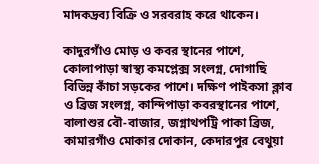মাদকদ্রব্য বিক্রি ও সরবরাহ করে থাকেন।

কাদুরগাঁও মোড় ও কবর স্থানের পাশে, কোলাপাড়া স্বাস্থ্য কমপ্লেক্স সংলগ্ন, দোগাছি বিভিন্ন কাঁচা সড়কের পাশে। দক্ষিণ পাইকসা ক্লাব ও ব্রিজ সংলগ্ন, কান্দিপাড়া কবরস্থানের পাশে, বালাশুর বৌ-বাজার, জগ্নাথপট্রি পাকা ব্রিজ, কামারগাঁও মোকার দোকান, কেদারপুর বেথুয়া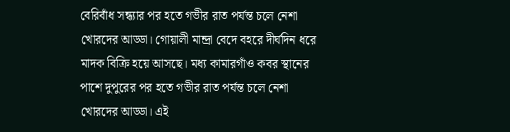বেরিবাঁধ সন্ধ্যার পর হতে গভীর রাত পর্যন্ত চলে নেশা খোরদের আড্ডা। গোয়ালী মান্দ্রা বেদে বহরে দীর্ঘদিন ধরে মাদক বিক্রি হয়ে আসছে। মধ্য কামারগাঁও কবর স্থানের পাশে দুপুরের পর হতে গভীর রাত পর্যন্ত চলে নেশা খোরদের আড্ডা। এই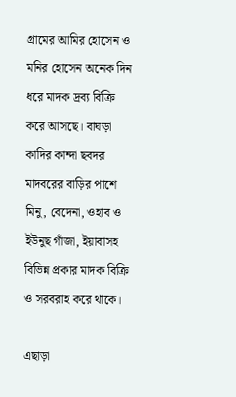গ্রামের আমির হোসেন ও মনির হোসেন অনেক দিন ধরে মাদক দ্রব্য বিক্রি করে আসছে। বাঘড়া কাদির কান্দা ছবদর মাদবরের বাড়ির পাশে মিনু, বেদেনা, ওহাব ও ইউনুছ গাঁজা, ইয়াবাসহ বিভিন্ন প্রকার মাদক বিক্রি ও সরবরাহ করে থাকে।

এছাড়া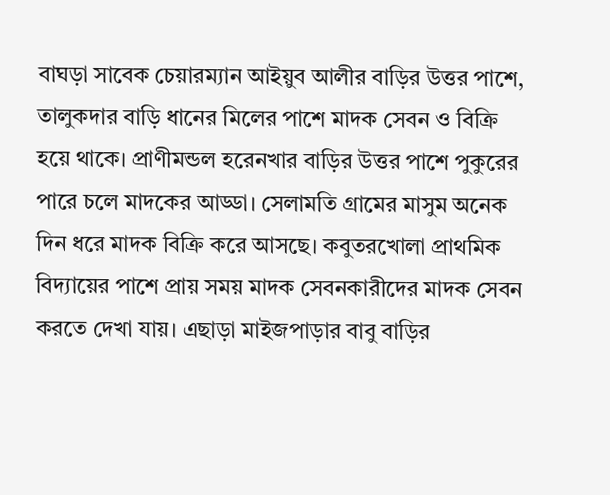বাঘড়া সাবেক চেয়ারম্যান আইয়ুব আলীর বাড়ির উত্তর পাশে, তালুকদার বাড়ি ধানের মিলের পাশে মাদক সেবন ও বিক্রি হয়ে থাকে। প্রাণীমন্ডল হরেনখার বাড়ির উত্তর পাশে পুকুরের পারে চলে মাদকের আড্ডা। সেলামতি গ্রামের মাসুম অনেক দিন ধরে মাদক বিক্রি করে আসছে। কবুতরখোলা প্রাথমিক বিদ্যায়ের পাশে প্রায় সময় মাদক সেবনকারীদের মাদক সেবন করতে দেখা যায়। এছাড়া মাইজপাড়ার বাবু বাড়ির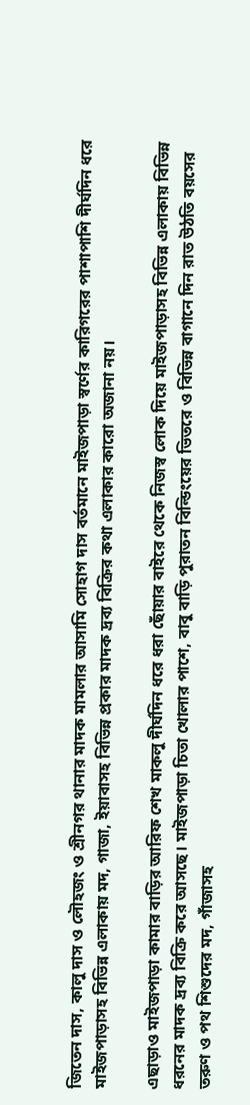জিতেন দাস, কালু দাস ও লৌহজং ও শ্রীনগর থানার মাদক মামলার আসামি সোহাগ দাস বর্তমানে মাইজপাড়া স্বর্ণের কারিগরের পাশাপাশি দীর্ঘদিন ধরে মাইজপাড়াসহ বিভিন্ন এলাকায় মদ, গাজা, ইয়াবাসহ বিভিন্ন প্রকার মাদক দ্রব্য বিক্রির কথা এলাকার কারো অজানা নয়।

এছাড়াও মাইজপাড়া কামার বাড়ির আরিফ শেখ মাকলু দীর্ঘদিন ধরে ধরা ছোঁয়ার বাইরে থেকে নিজস্ব লোক দিয়ে মাইজপাড়াসহ বিভিন্ন এলাকায় বিভিন্ন ধরনের মাদক দ্রব্য বিক্রি করে আসছে। মাইজপাড়া চিতা খোলার পাশে, বাবু বাড়ি পুরাতন বিল্ডিংয়ের ভিতরে ও বিভিন্ন বাগানে দিন রাত উঠতি বয়সের তরুণ ও পথ শিশুদের মদ, গাঁজাসহ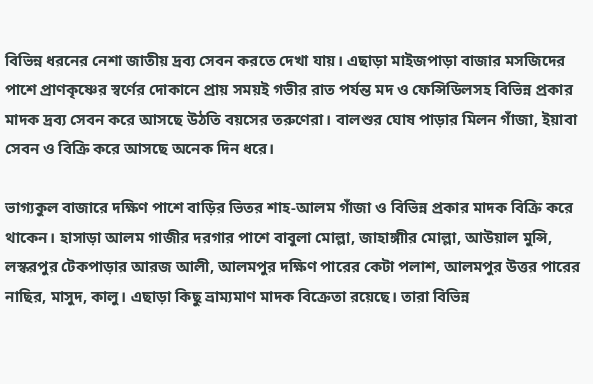বিভিন্ন ধরনের নেশা জাতীয় দ্রব্য সেবন করতে দেখা যায়। এছাড়া মাইজপাড়া বাজার মসজিদের পাশে প্রাণকৃষ্ণের স্বর্ণের দোকানে প্রায় সময়ই গভীর রাত পর্যন্ত মদ ও ফেন্সিডিলসহ বিভিন্ন প্রকার মাদক দ্রব্য সেবন করে আসছে উঠতি বয়সের তরুণেরা। বালশুর ঘোষ পাড়ার মিলন গাঁজা, ইয়াবা সেবন ও বিক্রি করে আসছে অনেক দিন ধরে।

ভাগ্যকুল বাজারে দক্ষিণ পাশে বাড়ির ভিতর শাহ-আলম গাঁজা ও বিভিন্ন প্রকার মাদক বিক্রি করে থাকেন। হাসাড়া আলম গাজীর দরগার পাশে বাবুলা মোল্লা, জাহাঙ্গাীর মোল্লা, আউয়াল মুন্সি, লস্করপুর টেকপাড়ার আরজ আলী, আলমপুর দক্ষিণ পারের কেটা পলাশ, আলমপুর উত্তর পারের নাছির, মাসুদ, কালু। এছাড়া কিছু ভ্রাম্যমাণ মাদক বিক্রেতা রয়েছে। তারা বিভিন্ন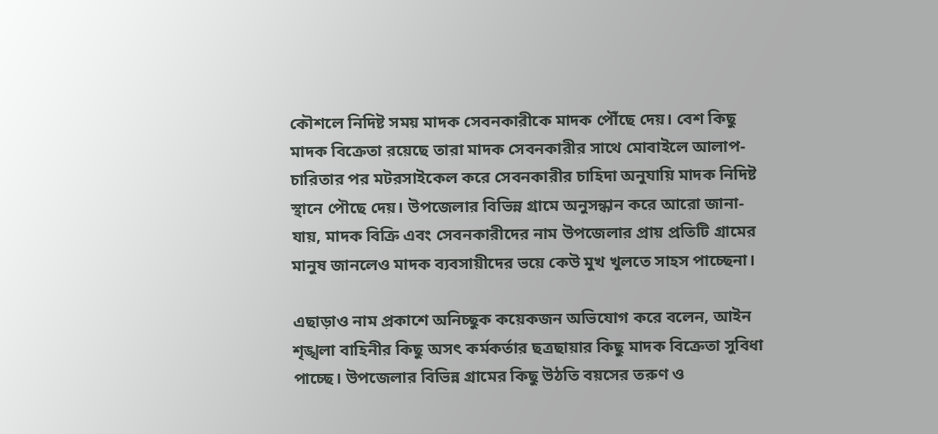কৌশলে নিদিষ্ট সময় মাদক সেবনকারীকে মাদক পৌঁছে দেয়। বেশ কিছু মাদক বিক্রেতা রয়েছে তারা মাদক সেবনকারীর সাথে মোবাইলে আলাপ-চারিতার পর মটরসাইকেল করে সেবনকারীর চাহিদা অনুযায়ি মাদক নিদিষ্ট স্থানে পৌছে দেয়। উপজেলার বিভিন্ন গ্রামে অনুসন্ধান করে আরো জানা-যায়, মাদক বিক্রি এবং সেবনকারীদের নাম উপজেলার প্রায় প্রতিটি গ্রামের মানুষ জানলেও মাদক ব্যবসায়ীদের ভয়ে কেউ মুখ খুলতে সাহস পাচ্ছেনা।

এছাড়াও নাম প্রকাশে অনিচ্ছুক কয়েকজন অভিযোগ করে বলেন, আইন শৃঙ্খলা বাহিনীর কিছু অসৎ কর্মকর্তার ছত্রছায়ার কিছু মাদক বিক্রেতা সুবিধা পাচ্ছে। উপজেলার বিভিন্ন গ্রামের কিছু উঠতি বয়সের তরুণ ও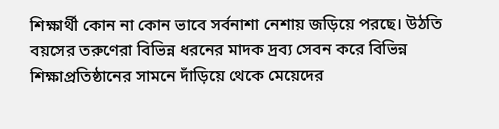শিক্ষার্থী কোন না কোন ভাবে সর্বনাশা নেশায় জড়িয়ে পরছে। উঠতি বয়সের তরুণেরা বিভিন্ন ধরনের মাদক দ্রব্য সেবন করে বিভিন্ন শিক্ষাপ্রতিষ্ঠানের সামনে দাঁড়িয়ে থেকে মেয়েদের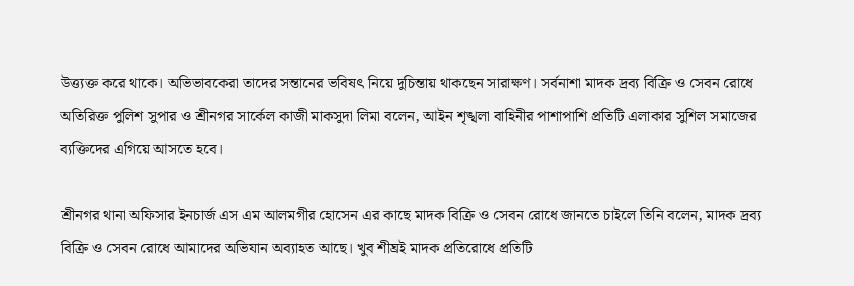উত্ত্যক্ত করে থাকে। অভিভাবকেরা তাদের সন্তানের ভবিষৎ নিয়ে দুচিন্তায় থাকছেন সারাক্ষণ। সর্বনাশা মাদক দ্রব্য বিক্রি ও সেবন রোধে অতিরিক্ত পুলিশ সুপার ও শ্রীনগর সার্কেল কাজী মাকসুদা লিমা বলেন, আইন শৃঙ্খলা বাহিনীর পাশাপাশি প্রতিটি এলাকার সুশিল সমাজের ব্যক্তিদের এগিয়ে আসতে হবে।

শ্রীনগর থানা অফিসার ইনচার্জ এস এম আলমগীর হোসেন এর কাছে মাদক বিক্রি ও সেবন রোধে জানতে চাইলে তিনি বলেন, মাদক দ্রব্য বিক্রি ও সেবন রোধে আমাদের অভিযান অব্যাহত আছে। খুব শীঘ্রই মাদক প্রতিরোধে প্রতিটি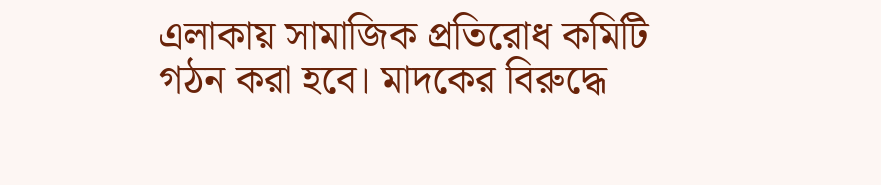এলাকায় সামাজিক প্রতিরোধ কমিটি গঠন করা হবে। মাদকের বিরুদ্ধে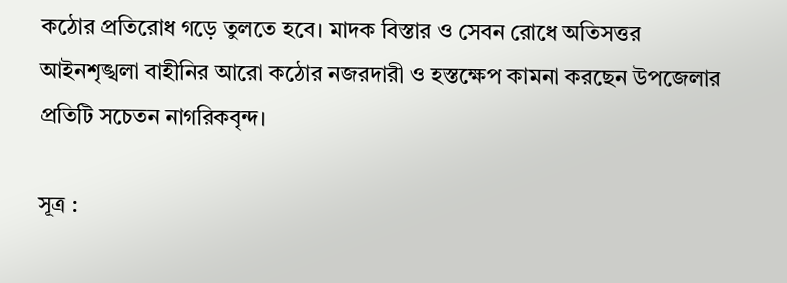কঠোর প্রতিরোধ গড়ে তুলতে হবে। মাদক বিস্তার ও সেবন রোধে অতিসত্তর আইনশৃঙ্খলা বাহীনির আরো কঠোর নজরদারী ও হস্তক্ষেপ কামনা করছেন উপজেলার প্রতিটি সচেতন নাগরিকবৃন্দ।

সূত্র :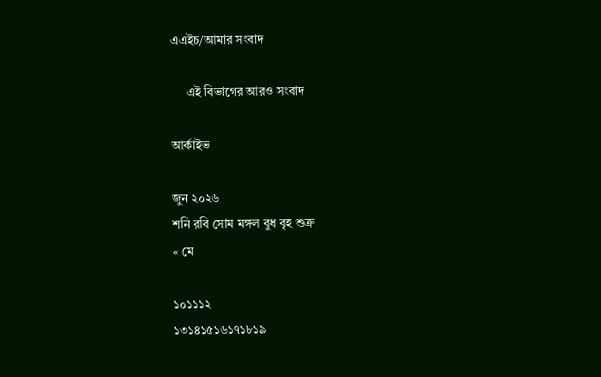এএইচ/আমার সংবাদ

     এই বিভাগের আরও সংবাদ

আর্কাইভ

জুন ২০২৬
শনি রবি সোম মঙ্গল বুধ বৃহ শুক্র
« মে

১০১১১২
১৩১৪১৫১৬১৭১৮১৯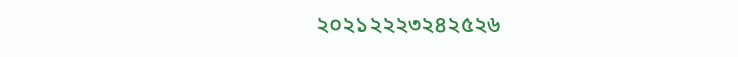২০২১২২২৩২৪২৫২৬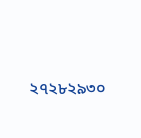২৭২৮২৯৩০